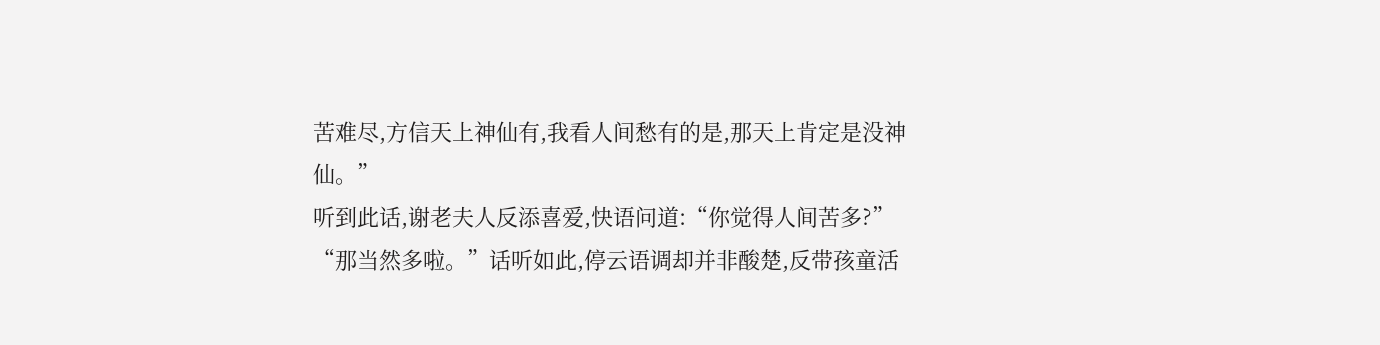苦难尽,方信天上神仙有,我看人间愁有的是,那天上肯定是没神仙。”
听到此话,谢老夫人反添喜爱,快语问道:“你觉得人间苦多?”
“那当然多啦。”话听如此,停云语调却并非酸楚,反带孩童活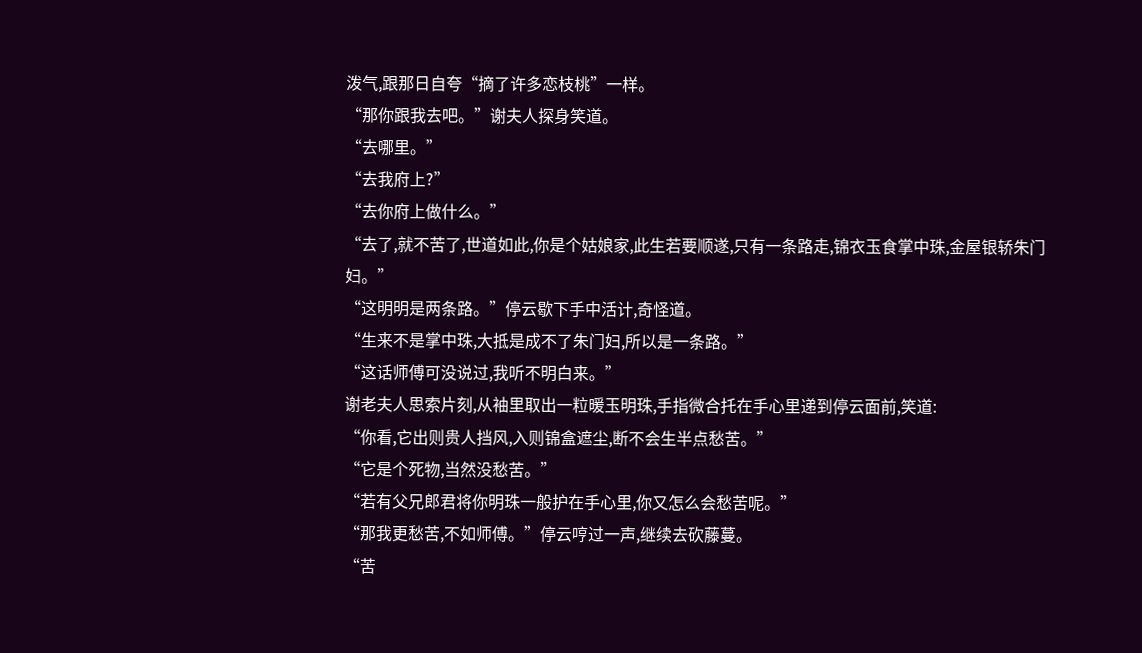泼气,跟那日自夸“摘了许多恋枝桃”一样。
“那你跟我去吧。”谢夫人探身笑道。
“去哪里。”
“去我府上?”
“去你府上做什么。”
“去了,就不苦了,世道如此,你是个姑娘家,此生若要顺遂,只有一条路走,锦衣玉食掌中珠,金屋银轿朱门妇。”
“这明明是两条路。”停云歇下手中活计,奇怪道。
“生来不是掌中珠,大抵是成不了朱门妇,所以是一条路。”
“这话师傅可没说过,我听不明白来。”
谢老夫人思索片刻,从袖里取出一粒暖玉明珠,手指微合托在手心里递到停云面前,笑道:
“你看,它出则贵人挡风,入则锦盒遮尘,断不会生半点愁苦。”
“它是个死物,当然没愁苦。”
“若有父兄郎君将你明珠一般护在手心里,你又怎么会愁苦呢。”
“那我更愁苦,不如师傅。”停云哼过一声,继续去砍藤蔓。
“苦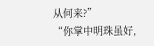从何来?”
“你掌中明珠虽好,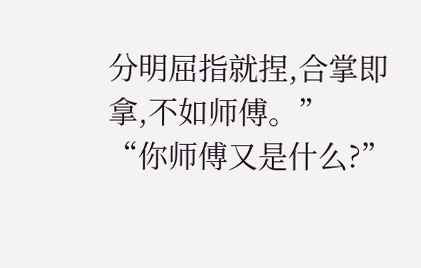分明屈指就捏,合掌即拿,不如师傅。”
“你师傅又是什么?”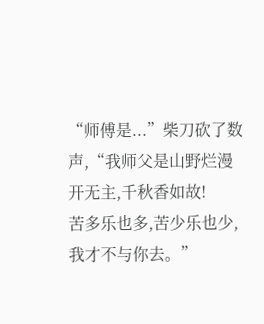“师傅是...”柴刀砍了数声,“我师父是山野烂漫开无主,千秋香如故!
苦多乐也多,苦少乐也少,我才不与你去。”